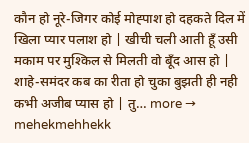कौन हो नूरे-जिगर कोई मोह्पाश हो दहकते दिल में खिला प्यार पलाश हो | खीची चली आती हूँ उसी मकाम पर मुश्किल से मिलती वो बूँद आस हो | शाहे-समंदर कब का रीता हो चुका बुझती ही नही कभी अजीब प्यास हो | तु… more →
mehekmehhekk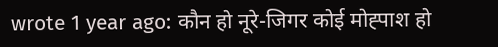wrote 1 year ago: कौन हो नूरे-जिगर कोई मोह्पाश हो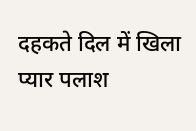दहकते दिल में खिला प्यार पलाश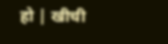हो | खीची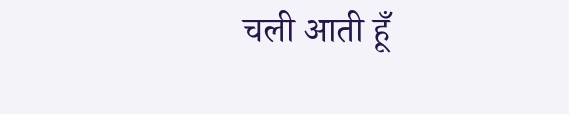चली आती हूँ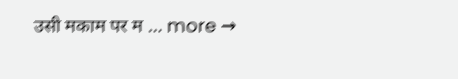उसी मकाम पर म … more →